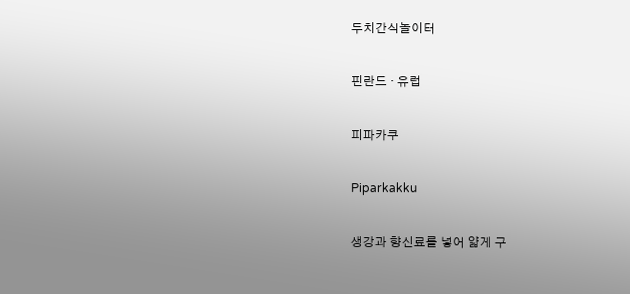두치간식놀이터

핀란드 · 유럽

피파카쿠

Piparkakku

생강과 향신료를 넣어 얇게 구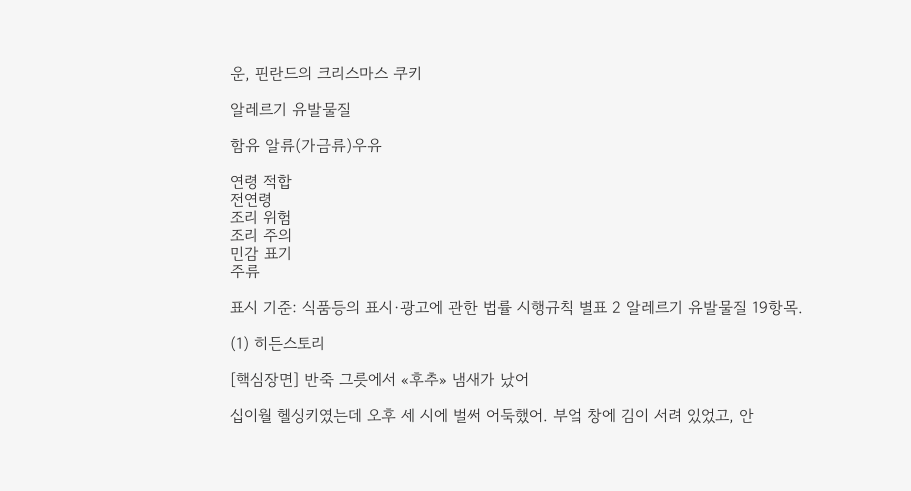운, 핀란드의 크리스마스 쿠키

알레르기 유발물질

함유 알류(가금류)우유

연령 적합
전연령
조리 위험
조리 주의
민감 표기
주류

표시 기준: 식품등의 표시·광고에 관한 법률 시행규칙 별표 2 알레르기 유발물질 19항목.

(1) 히든스토리

[핵심장면] 반죽 그릇에서 «후추» 냄새가 났어

십이월 헬싱키였는데 오후 세 시에 벌써 어둑했어. 부엌 창에 김이 서려 있었고, 안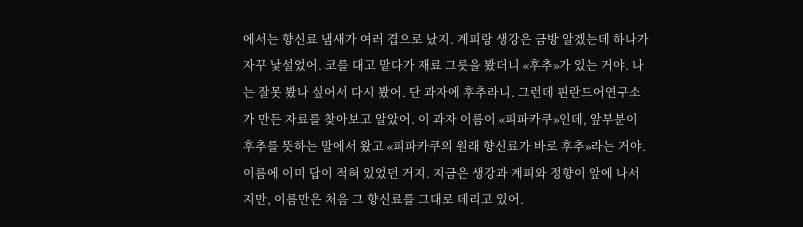에서는 향신료 냄새가 여러 겹으로 났지. 계피랑 생강은 금방 알겠는데 하나가 자꾸 낯설었어. 코를 대고 맡다가 재료 그릇을 봤더니 «후추»가 있는 거야. 나는 잘못 봤나 싶어서 다시 봤어. 단 과자에 후추라니. 그런데 핀란드어연구소가 만든 자료를 찾아보고 알았어. 이 과자 이름이 «피파카쿠»인데, 앞부분이 후추를 뜻하는 말에서 왔고 «피파카쿠의 원래 향신료가 바로 후추»라는 거야. 이름에 이미 답이 적혀 있었던 거지. 지금은 생강과 계피와 정향이 앞에 나서지만, 이름만은 처음 그 향신료를 그대로 데리고 있어.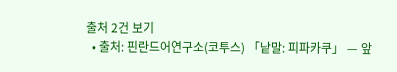출처 2건 보기
  • 출처: 핀란드어연구소(코투스) 「낱말: 피파카쿠」 — 앞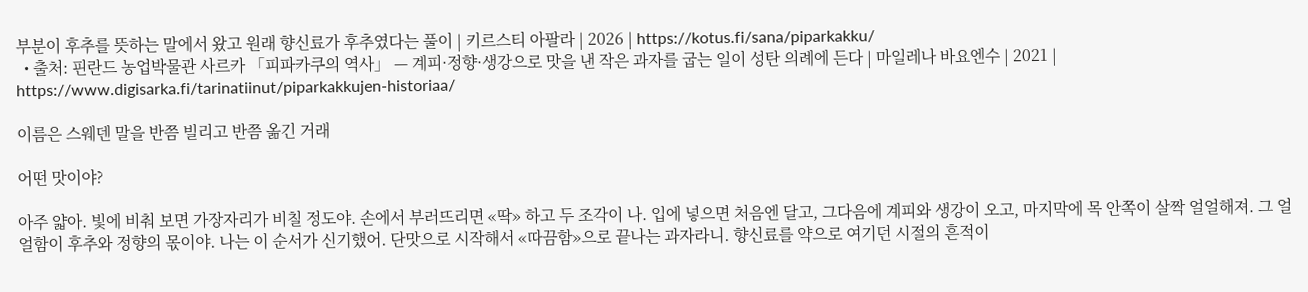부분이 후추를 뜻하는 말에서 왔고 원래 향신료가 후추였다는 풀이 | 키르스티 아팔라 | 2026 | https://kotus.fi/sana/piparkakku/
  • 출처: 핀란드 농업박물관 사르카 「피파카쿠의 역사」 — 계피·정향·생강으로 맛을 낸 작은 과자를 굽는 일이 성탄 의례에 든다 | 마일레나 바요엔수 | 2021 | https://www.digisarka.fi/tarinatiinut/piparkakkujen-historiaa/

이름은 스웨덴 말을 반쯤 빌리고 반쯤 옮긴 거래

어떤 맛이야?

아주 얇아. 빛에 비춰 보면 가장자리가 비칠 정도야. 손에서 부러뜨리면 «딱» 하고 두 조각이 나. 입에 넣으면 처음엔 달고, 그다음에 계피와 생강이 오고, 마지막에 목 안쪽이 살짝 얼얼해져. 그 얼얼함이 후추와 정향의 몫이야. 나는 이 순서가 신기했어. 단맛으로 시작해서 «따끔함»으로 끝나는 과자라니. 향신료를 약으로 여기던 시절의 흔적이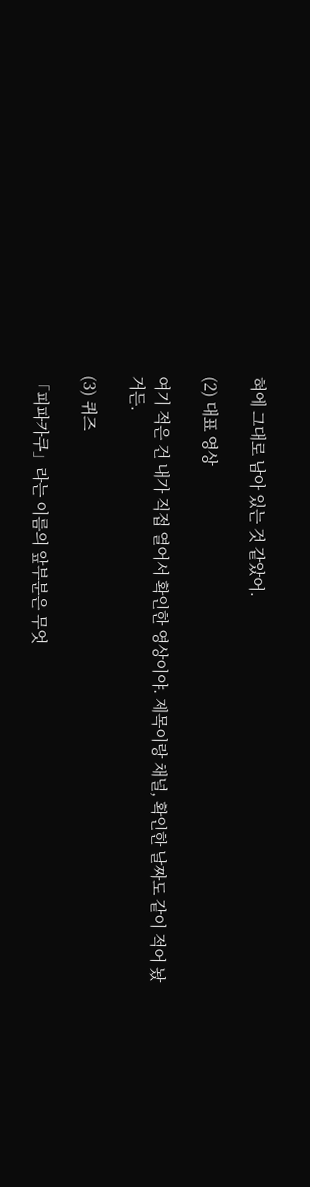혀에 그대로 남아 있는 것 같았어.

(2) 대표 영상

여기 적은 건 내가 직접 열어서 확인한 영상이야. 제목이랑 채널, 확인한 날짜도 같이 적어 놨거든.

(3) 퀴즈

「피파카쿠」라는 이름의 앞부분은 무엇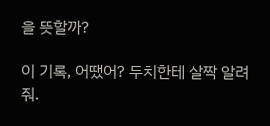을 뜻할까?

이 기록, 어땠어? 두치한테 살짝 알려 줘.